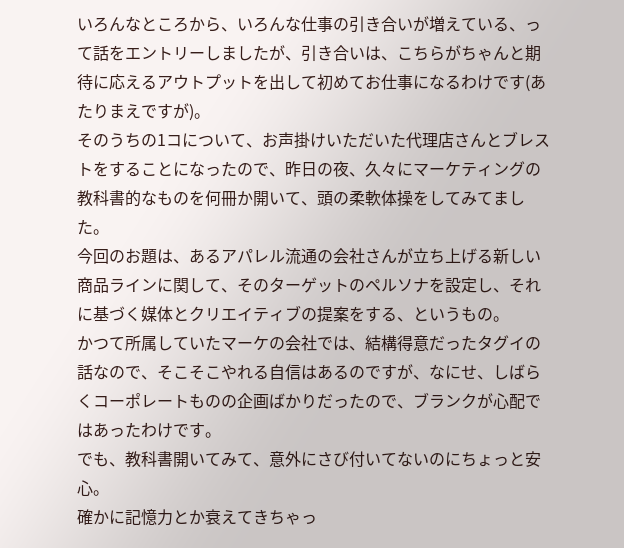いろんなところから、いろんな仕事の引き合いが増えている、って話をエントリーしましたが、引き合いは、こちらがちゃんと期待に応えるアウトプットを出して初めてお仕事になるわけです(あたりまえですが)。
そのうちの1コについて、お声掛けいただいた代理店さんとブレストをすることになったので、昨日の夜、久々にマーケティングの教科書的なものを何冊か開いて、頭の柔軟体操をしてみてました。
今回のお題は、あるアパレル流通の会社さんが立ち上げる新しい商品ラインに関して、そのターゲットのペルソナを設定し、それに基づく媒体とクリエイティブの提案をする、というもの。
かつて所属していたマーケの会社では、結構得意だったタグイの話なので、そこそこやれる自信はあるのですが、なにせ、しばらくコーポレートものの企画ばかりだったので、ブランクが心配ではあったわけです。
でも、教科書開いてみて、意外にさび付いてないのにちょっと安心。
確かに記憶力とか衰えてきちゃっ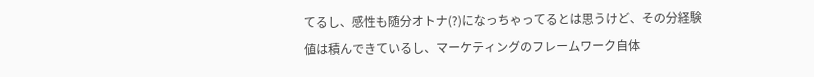てるし、感性も随分オトナ(?)になっちゃってるとは思うけど、その分経験値は積んできているし、マーケティングのフレームワーク自体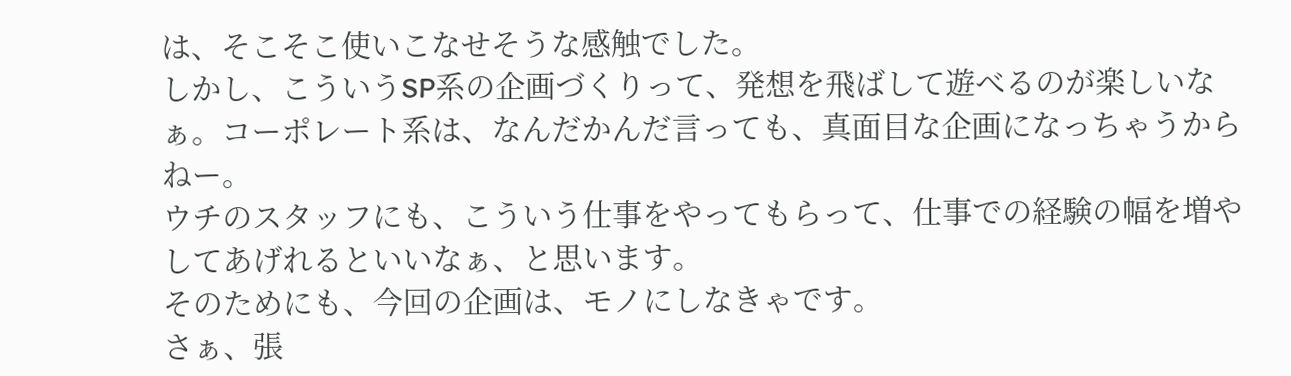は、そこそこ使いこなせそうな感触でした。
しかし、こういうSP系の企画づくりって、発想を飛ばして遊べるのが楽しいなぁ。コーポレート系は、なんだかんだ言っても、真面目な企画になっちゃうからねー。
ウチのスタッフにも、こういう仕事をやってもらって、仕事での経験の幅を増やしてあげれるといいなぁ、と思います。
そのためにも、今回の企画は、モノにしなきゃです。
さぁ、張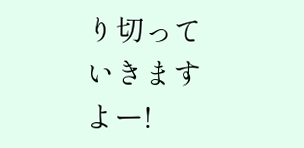り切っていきますよー!